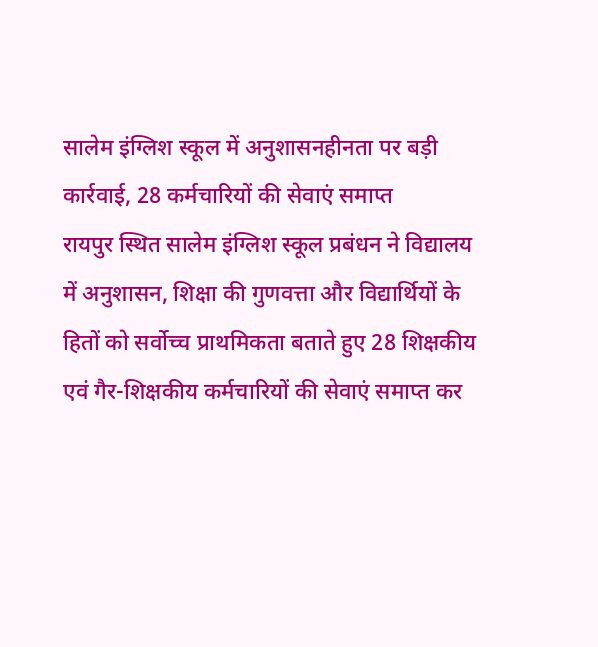सालेम इंग्लिश स्कूल में अनुशासनहीनता पर बड़ी कार्रवाई, 28 कर्मचारियों की सेवाएं समाप्त
रायपुर स्थित सालेम इंग्लिश स्कूल प्रबंधन ने विद्यालय में अनुशासन, शिक्षा की गुणवत्ता और विद्यार्थियों के हितों को सर्वोच्च प्राथमिकता बताते हुए 28 शिक्षकीय एवं गैर-शिक्षकीय कर्मचारियों की सेवाएं समाप्त कर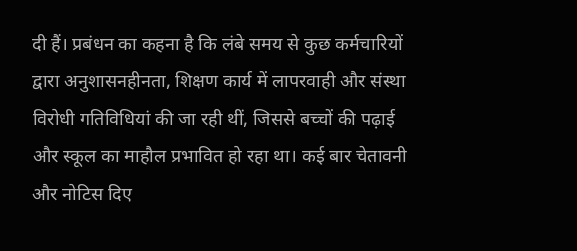दी हैं। प्रबंधन का कहना है कि लंबे समय से कुछ कर्मचारियों द्वारा अनुशासनहीनता, शिक्षण कार्य में लापरवाही और संस्था विरोधी गतिविधियां की जा रही थीं, जिससे बच्चों की पढ़ाई और स्कूल का माहौल प्रभावित हो रहा था। कई बार चेतावनी और नोटिस दिए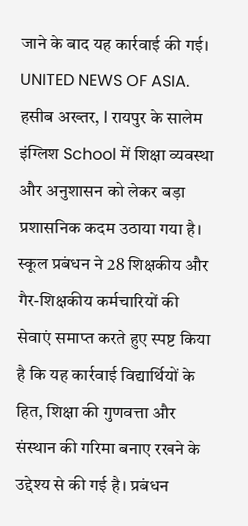जाने के बाद यह कार्रवाई की गई।
UNITED NEWS OF ASIA. हसीब अख्तर, l रायपुर के सालेम इंग्लिश School में शिक्षा व्यवस्था और अनुशासन को लेकर बड़ा प्रशासनिक कदम उठाया गया है। स्कूल प्रबंधन ने 28 शिक्षकीय और गैर-शिक्षकीय कर्मचारियों की सेवाएं समाप्त करते हुए स्पष्ट किया है कि यह कार्रवाई विद्यार्थियों के हित, शिक्षा की गुणवत्ता और संस्थान की गरिमा बनाए रखने के उद्देश्य से की गई है। प्रबंधन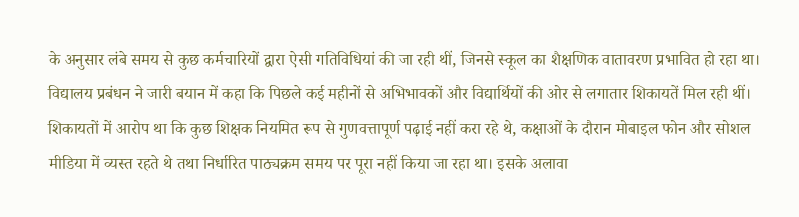के अनुसार लंबे समय से कुछ कर्मचारियों द्वारा ऐसी गतिविधियां की जा रही थीं, जिनसे स्कूल का शैक्षणिक वातावरण प्रभावित हो रहा था।
विद्यालय प्रबंधन ने जारी बयान में कहा कि पिछले कई महीनों से अभिभावकों और विद्यार्थियों की ओर से लगातार शिकायतें मिल रही थीं। शिकायतों में आरोप था कि कुछ शिक्षक नियमित रूप से गुणवत्तापूर्ण पढ़ाई नहीं करा रहे थे, कक्षाओं के दौरान मोबाइल फोन और सोशल मीडिया में व्यस्त रहते थे तथा निर्धारित पाठ्यक्रम समय पर पूरा नहीं किया जा रहा था। इसके अलावा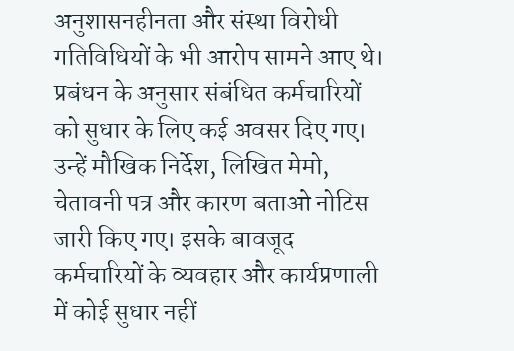अनुशासनहीनता और संस्था विरोधी गतिविधियों के भी आरोप सामने आए थे।
प्रबंधन के अनुसार संबंधित कर्मचारियों को सुधार के लिए कई अवसर दिए गए। उन्हें मौखिक निर्देश, लिखित मेमो, चेतावनी पत्र और कारण बताओ नोटिस जारी किए गए। इसके बावजूद कर्मचारियों के व्यवहार और कार्यप्रणाली में कोई सुधार नहीं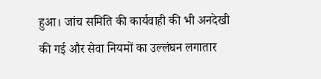हुआ। जांच समिति की कार्यवाही की भी अनदेखी की गई और सेवा नियमों का उल्लंघन लगातार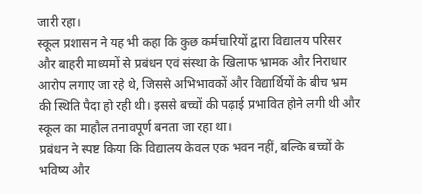जारी रहा।
स्कूल प्रशासन ने यह भी कहा कि कुछ कर्मचारियों द्वारा विद्यालय परिसर और बाहरी माध्यमों से प्रबंधन एवं संस्था के खिलाफ भ्रामक और निराधार आरोप लगाए जा रहे थे, जिससे अभिभावकों और विद्यार्थियों के बीच भ्रम की स्थिति पैदा हो रही थी। इससे बच्चों की पढ़ाई प्रभावित होने लगी थी और स्कूल का माहौल तनावपूर्ण बनता जा रहा था।
प्रबंधन ने स्पष्ट किया कि विद्यालय केवल एक भवन नहीं, बल्कि बच्चों के भविष्य और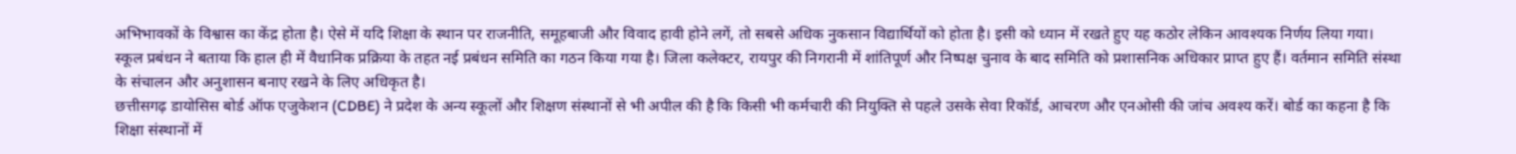अभिभावकों के विश्वास का केंद्र होता है। ऐसे में यदि शिक्षा के स्थान पर राजनीति, समूहबाजी और विवाद हावी होने लगें, तो सबसे अधिक नुकसान विद्यार्थियों को होता है। इसी को ध्यान में रखते हुए यह कठोर लेकिन आवश्यक निर्णय लिया गया।
स्कूल प्रबंधन ने बताया कि हाल ही में वैधानिक प्रक्रिया के तहत नई प्रबंधन समिति का गठन किया गया है। जिला कलेक्टर, रायपुर की निगरानी में शांतिपूर्ण और निष्पक्ष चुनाव के बाद समिति को प्रशासनिक अधिकार प्राप्त हुए हैं। वर्तमान समिति संस्था के संचालन और अनुशासन बनाए रखने के लिए अधिकृत है।
छत्तीसगढ़ डायोसिस बोर्ड ऑफ एजुकेशन (CDBE) ने प्रदेश के अन्य स्कूलों और शिक्षण संस्थानों से भी अपील की है कि किसी भी कर्मचारी की नियुक्ति से पहले उसके सेवा रिकॉर्ड, आचरण और एनओसी की जांच अवश्य करें। बोर्ड का कहना है कि शिक्षा संस्थानों में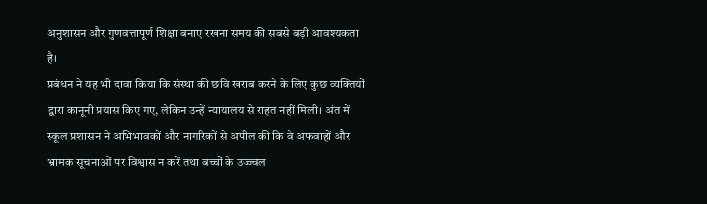अनुशासन और गुणवत्तापूर्ण शिक्षा बनाए रखना समय की सबसे बड़ी आवश्यकता है।
प्रबंधन ने यह भी दावा किया कि संस्था की छवि खराब करने के लिए कुछ व्यक्तियों द्वारा कानूनी प्रयास किए गए, लेकिन उन्हें न्यायालय से राहत नहीं मिली। अंत में स्कूल प्रशासन ने अभिभावकों और नागरिकों से अपील की कि वे अफवाहों और भ्रामक सूचनाओं पर विश्वास न करें तथा बच्चों के उज्ज्वल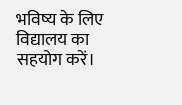भविष्य के लिए विद्यालय का सहयोग करें।